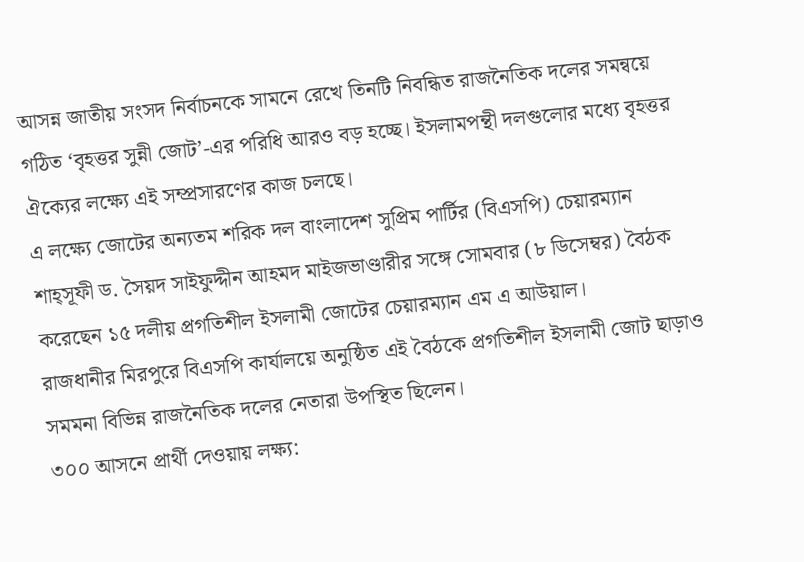আসন্ন জাতীয় সংসদ নির্বাচনকে সামনে রেখে তিনটি নিবন্ধিত রাজনৈতিক দলের সমন্বয়ে গঠিত ‘বৃহত্তর সুন্নী জোট’-এর পরিধি আরও বড় হচ্ছে। ইসলামপন্থী দলগুলোর মধ্যে বৃহত্তর ঐক্যের লক্ষ্যে এই সম্প্রসারণের কাজ চলছে।
এ লক্ষ্যে জোটের অন্যতম শরিক দল বাংলাদেশ সুপ্রিম পার্টির (বিএসপি) চেয়ারম্যান শাহ্সূফী ড. সৈয়দ সাইফুদ্দীন আহমদ মাইজভাণ্ডারীর সঙ্গে সোমবার (৮ ডিসেম্বর) বৈঠক করেছেন ১৫ দলীয় প্রগতিশীল ইসলামী জোটের চেয়ারম্যান এম এ আউয়াল।
রাজধানীর মিরপুরে বিএসপি কার্যালয়ে অনুষ্ঠিত এই বৈঠকে প্রগতিশীল ইসলামী জোট ছাড়াও সমমনা বিভিন্ন রাজনৈতিক দলের নেতারা উপস্থিত ছিলেন।
৩০০ আসনে প্রার্থী দেওয়ায় লক্ষ্য: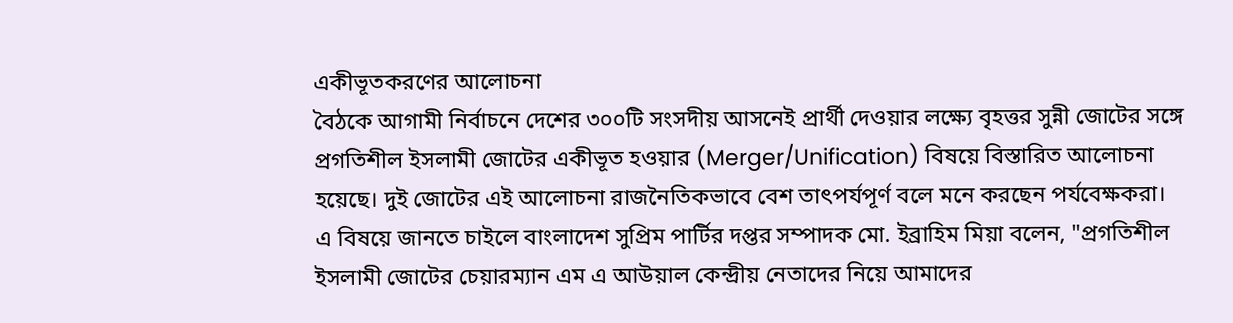একীভূতকরণের আলোচনা
বৈঠকে আগামী নির্বাচনে দেশের ৩০০টি সংসদীয় আসনেই প্রার্থী দেওয়ার লক্ষ্যে বৃহত্তর সুন্নী জোটের সঙ্গে প্রগতিশীল ইসলামী জোটের একীভূত হওয়ার (Merger/Unification) বিষয়ে বিস্তারিত আলোচনা হয়েছে। দুই জোটের এই আলোচনা রাজনৈতিকভাবে বেশ তাৎপর্যপূর্ণ বলে মনে করছেন পর্যবেক্ষকরা।
এ বিষয়ে জানতে চাইলে বাংলাদেশ সুপ্রিম পার্টির দপ্তর সম্পাদক মো. ইব্রাহিম মিয়া বলেন, "প্রগতিশীল ইসলামী জোটের চেয়ারম্যান এম এ আউয়াল কেন্দ্রীয় নেতাদের নিয়ে আমাদের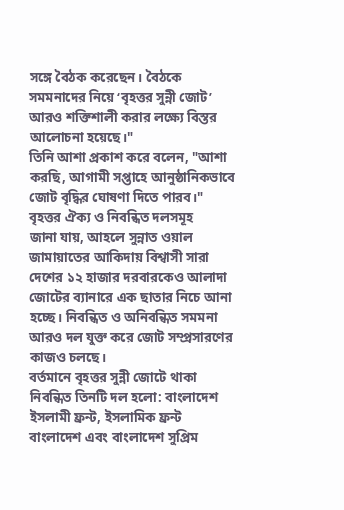সঙ্গে বৈঠক করেছেন। বৈঠকে সমমনাদের নিয়ে ‘বৃহত্তর সুন্নী জোট’ আরও শক্তিশালী করার লক্ষ্যে বিস্তর আলোচনা হয়েছে।"
তিনি আশা প্রকাশ করে বলেন, "আশা করছি, আগামী সপ্তাহে আনুষ্ঠানিকভাবে জোট বৃদ্ধির ঘোষণা দিতে পারব।"
বৃহত্তর ঐক্য ও নিবন্ধিত দলসমূহ
জানা যায়, আহলে সুন্নাত ওয়াল জামায়াতের আকিদায় বিশ্বাসী সারা দেশের ১২ হাজার দরবারকেও আলাদা জোটের ব্যানারে এক ছাতার নিচে আনা হচ্ছে। নিবন্ধিত ও অনিবন্ধিত সমমনা আরও দল যুক্ত করে জোট সম্প্রসারণের কাজও চলছে।
বর্তমানে বৃহত্তর সুন্নী জোটে থাকা নিবন্ধিত তিনটি দল হলো: বাংলাদেশ ইসলামী ফ্রন্ট, ইসলামিক ফ্রন্ট বাংলাদেশ এবং বাংলাদেশ সুপ্রিম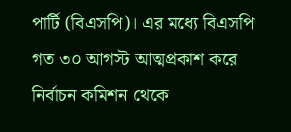পার্টি (বিএসপি)। এর মধ্যে বিএসপি গত ৩০ আগস্ট আত্মপ্রকাশ করে নির্বাচন কমিশন থেকে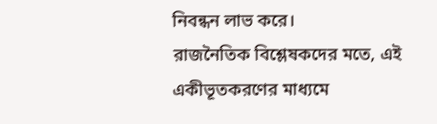নিবন্ধন লাভ করে।
রাজনৈতিক বিশ্লেষকদের মতে, এই একীভূতকরণের মাধ্যমে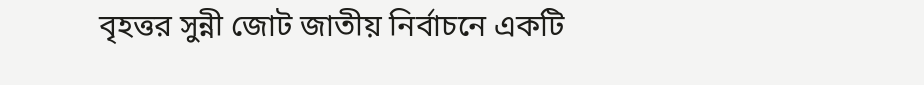বৃহত্তর সুন্নী জোট জাতীয় নির্বাচনে একটি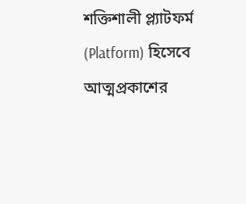শক্তিশালী প্ল্যাটফর্ম (Platform) হিসেবে আত্মপ্রকাশের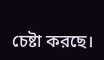চেষ্টা করছে।